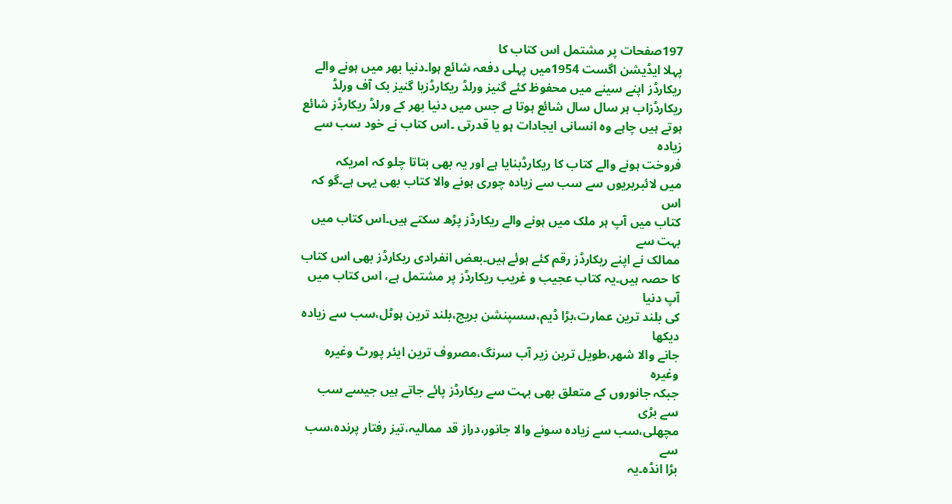197صفحات پر مشتمل اس کتاب کا
پہلا ایڈیشن اگست 1954میں پہلی دفعہ شائع ہوا۔دنیا بھر میں ہونے والے
ریکارڈز اپنے سینے میں محفوظ کئے گنیز ورلڈ ریکارڈزیا گنیز بک آف ورلڈ
ریکارڈزاب ہر سال سال شائع ہوتا ہے جس میں دنیا بھر کے ورلڈ ریکارڈز شائع
ہوتے ہیں چاہے وہ انسانی ایجادات ہو یا قدرتی ۔اس کتاب نے خود سب سے زیادہ
فروخت ہونے والے کتاب کا ریکارڈبنایا ہے اور یہ بھی بتاتا چلو کہ امریکہ
میں لائبریریوں سے سب سے زیادہ چوری ہونے والا کتاب بھی یہی ہے۔گو کہ اس
کتاب میں آپ ہر ملک میں ہونے والے ریکارڈز پڑھ سکتے ہیں۔اس کتاب میں بہت سے
ممالک نے اپنے ریکارڈز رقم کئے ہوئے ہیں۔بعض انفرادی ریکارڈز بھی اس کتاب
کا حصہ ہیں۔یہ کتاب عجیب و غریب ریکارڈز پر مشتمل ہے، اس کتاب میں آپ دنیا
کی بلند ترین عمارت،بڑا ڈیم،سسپنشن بریج،بلند ترین ہوٹل،سب سے زیادہ دیکھا
جانے والا شھر،طویل ترین زیر آب سرنگ،مصروف ترین ایئر پورٹ وغیرہ وغیرہ
جبکہ جانوروں کے متعلق بھی بہت سے ریکارڈز پائے جاتے ہیں جیسے سب سے بڑی
مچھلی،سب سے زیادہ سونے والا جانور،دراز قد ممالیہ،تیز رفتار پرندہ،سب سے
بڑا انڈہ۔یہ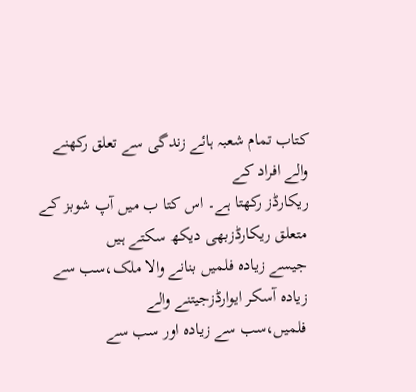کتاب تمام شعبہ ہائے زندگی سے تعلق رکھنے والے افراد کے
ریکارڈز رکھتا ہے۔ اس کتا ب میں آپ شوبز کے متعلق ریکارڈزبھی دیکھ سکتے ہیں
جیسے زیادہ فلمیں بنانے والا ملک،سب سے زیادہ آسکر ایوارڈزجیتنے والے
فلمیں،سب سے زیادہ اور سب سے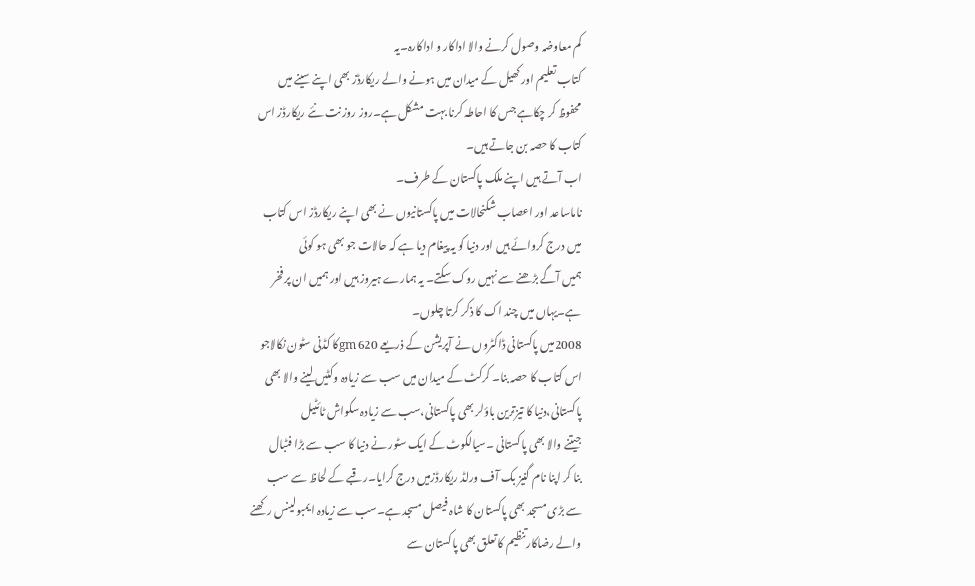کم معاوضہ وصول کرنے والا اداکار و اداکارہ۔یہ
کتاب تعلیم اور کھیل کے میدان میں ہونے والے ریکارڈز بھی اپنے سینے میں
محفوظ کر چکاہے جس کا احاطہ کرنا بہت مشکل ہے۔روز روز نت نئے ریکارڈز اس
کتاب کا حصہ بن جاتے ہیں۔
اب آتے ہیں اپنے ملک پاکستان کے طرف۔
ناماساعد اور اعصاب شکنحالات میں پاکستانیوں نے بھی اپنے ریکارڈز اس کتاب
میں درج کروائے ہیں اور دنیا کو یہ پیغام دیا ہے کہ حالات جو بھی ہو کوئی
ہمیں آگے بڑھنے سے نہیں روک سکتے۔ یہ ہمارے ہیروز ہیں اور ہمیں ان پر فخر
ہے۔یہاں میں چند اک کا ذکر کرتا چلوں۔
2008میں پاکستانی ڈاکٹروں نے آپریشن کے ذریعے 620 gmکا کڈنی سٹون نکالاجو
اس کتاب کا حصہ بنا۔ کرکٹ کے میدان میں سب سے زیادہ وکٹیں لینے والا بھی
پاکستانی،دنیا کا تیزترین باؤلر بھی پاکستانی،سب سے زیادہ سکواش ٹائٹیل
جیتنے والا بھی پاکستانی ۔سیالکوٹ کے ایک سٹور نے دنیا کا سب سے بڑا فٹبال
بنا کر اپنا نام گنیز بک آف ورلڈ ریکارڈزمیں درج کرایا۔رقبے کے لحاظ سے سب
سے بڑی مسجد بھی پاکستان کا شاہ فیصل مسجد ہے۔سب سے زیادہ ایمبولینس رکھنے
والے رضاکارتنظیم کا تعلق بھی پاکستان سے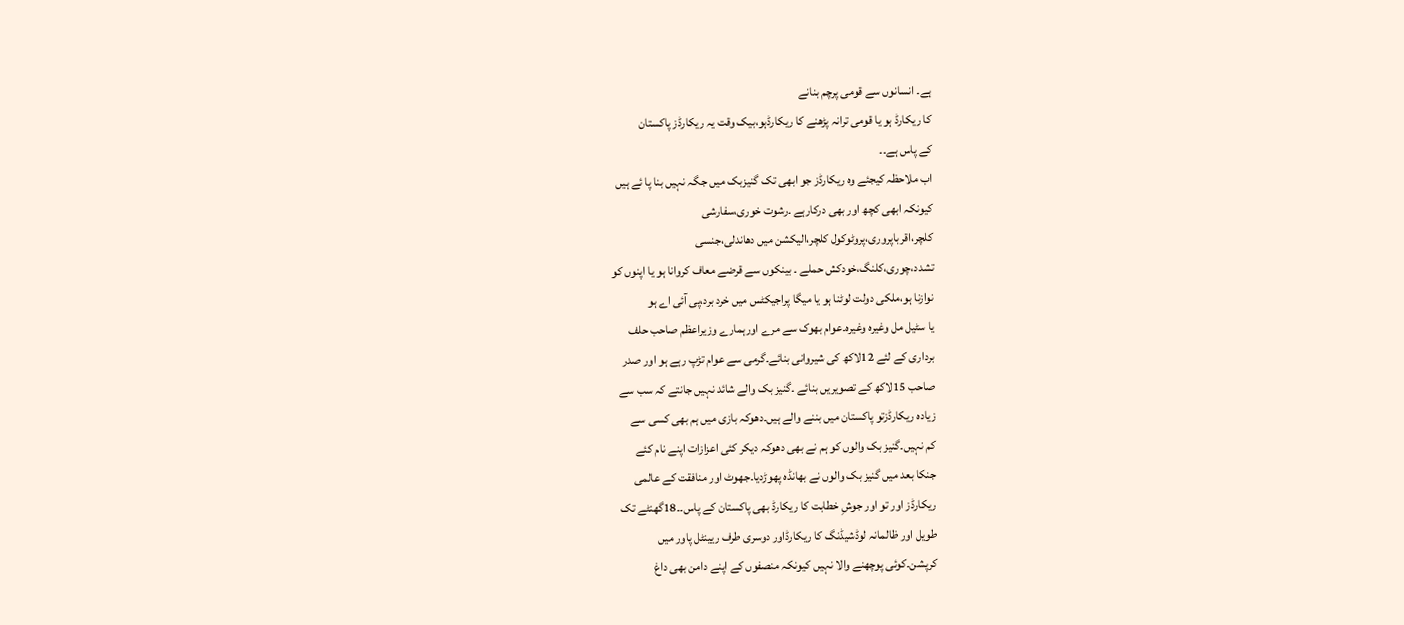ہے۔ انسانوں سے قومی پرچم بنانے
کا ریکارڈ ہو یا قومی ترانہ پڑھنے کا ریکارڈہو،بیک وقت یہ ریکارڈز پاکستان
کے پاس ہے۔۔
اب ملاحظہ کیجئے وہ ریکارڈز جو ابھی تک گنیزبک میں جگہ نہیں بنا پا ئے ہیں
کیونکہ ابھی کچھ اور بھی درکارہے ۔رشوت خوری،سفارشی
کلچر،اقرباپروری،پروٹوکول کلچر،الیکشن میں دھاندلی،جنسی
تشدد،چوری،کلنگ،خودکش حملے ۔ بینکوں سے قرضے معاف کروانا ہو یا اپنوں کو
نوازنا ہو،ملکی دولت لوٹنا ہو یا میگا پراجیکٹس میں خرد برد،پی آئی اے ہو
یا سٹیل مل وغیرہ وغیرہ۔عوام بھوک سے مرے اورہمارے وزیراعظم صاحب حلف
برداری کے لئے 12لاکھ کی شیروانی بنائے۔گرمی سے عوام تڑپ رہے ہو اور صدر
صاحب 15لاکھ کے تصویریں بنائے ۔گنیز بک والے شائد نہیں جانتے کہ سب سے
زیادہ ریکارڈزتو پاکستان میں بننے والے ہیں۔دھوکہ بازی میں ہم بھی کسی سے
کم نہیں۔گنیز بک والوں کو ہم نے بھی دھوکہ دیکر کئی اعزازات اپنے نام کئے
جنکا بعد میں گنیز بک والوں نے بھانڈہ پھوڑدیا۔جھوٹ اور منافقت کے عالمی
ریکارڈز اور تو اور جوشِ خطابت کا ریکارڈ بھی پاکستان کے پاس۔۔18گھنٹے تک
طویل اور ظالمانہ لوڈشیڈنگ کا ریکارڈاور دوسری طرف ریینٹل پاور میں
کرپشن۔کوئی پوچھنے والا نہیں کیونکہ منصفوں کے اپنے دامن بھی داغ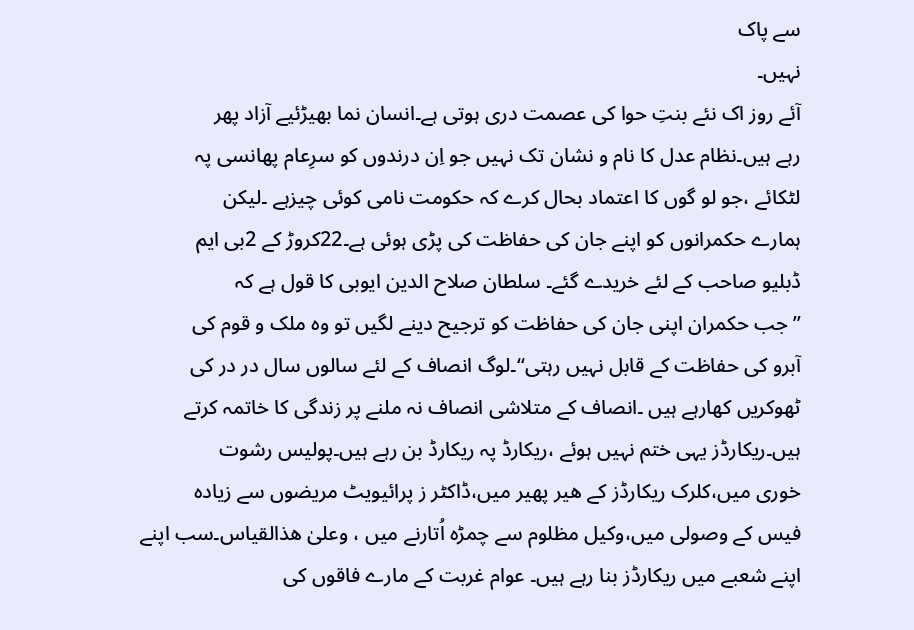سے پاک
نہیں۔
آئے روز اک نئے بنتِ حوا کی عصمت دری ہوتی ہے۔انسان نما بھیڑئیے آزاد پھر
رہے ہیں۔نظام عدل کا نام و نشان تک نہیں جو اِن درندوں کو سرِعام پھانسی پہ
لٹکائے ،جو لو گوں کا اعتماد بحال کرے کہ حکومت نامی کوئی چیزہے ۔لیکن
ہمارے حکمرانوں کو اپنے جان کی حفاظت کی پڑی ہوئی ہے۔22کروڑ کے 2بی ایم
ڈبلیو صاحب کے لئے خریدے گئے۔ سلطان صلاح الدین ایوبی کا قول ہے کہ
’’جب حکمران اپنی جان کی حفاظت کو ترجیح دینے لگیں تو وہ ملک و قوم کی
آبرو کی حفاظت کے قابل نہیں رہتی‘‘۔لوگ انصاف کے لئے سالوں سال در در کی
ٹھوکریں کھارہے ہیں ۔انصاف کے متلاشی انصاف نہ ملنے پر زندگی کا خاتمہ کرتے
ہیں۔ریکارڈز یہی ختم نہیں ہوئے ،ریکارڈ پہ ریکارڈ بن رہے ہیں۔پولیس رشوت
خوری میں،کلرک ریکارڈز کے ھیر پھیر میں،ڈاکٹر ز پرائیویٹ مریضوں سے زیادہ
فیس کے وصولی میں،وکیل مظلوم سے چمڑہ اُتارنے میں ، وعلیٰ ھذالقیاس۔سب اپنے
اپنے شعبے میں ریکارڈز بنا رہے ہیں۔ عوام غربت کے مارے فاقوں کی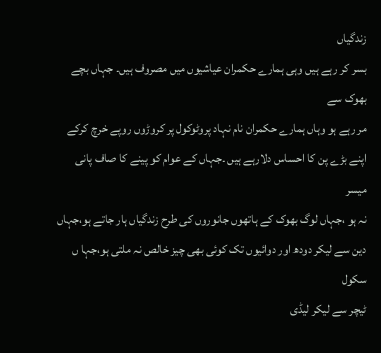زندگیاں
بسر کر رہے ہیں وہی ہمارے حکمران عیاشیوں میں مصروف ہیں۔ جہاں بچے بھوک سے
مر رہے ہو وہاں ہمارے حکمران نام نہاد پروٹوکول پر کروڑوں روپے خرچ کرکے
اپنے بڑے پن کا احساس دلارہے ہیں ۔جہاں کے عوام کو پینے کا صاف پانی میسر
نہ ہو ،جہاں لوگ بھوک کے ہاتھوں جانوروں کی طرح زندگیاں ہار جاتے ہو،جہاں
دین سے لیکر دودھ اور دوائیوں تک کوئی بھی چیز خالص نہ ملتی ہو،جہا ں سکول
ٹیچر سے لیکر لیڈی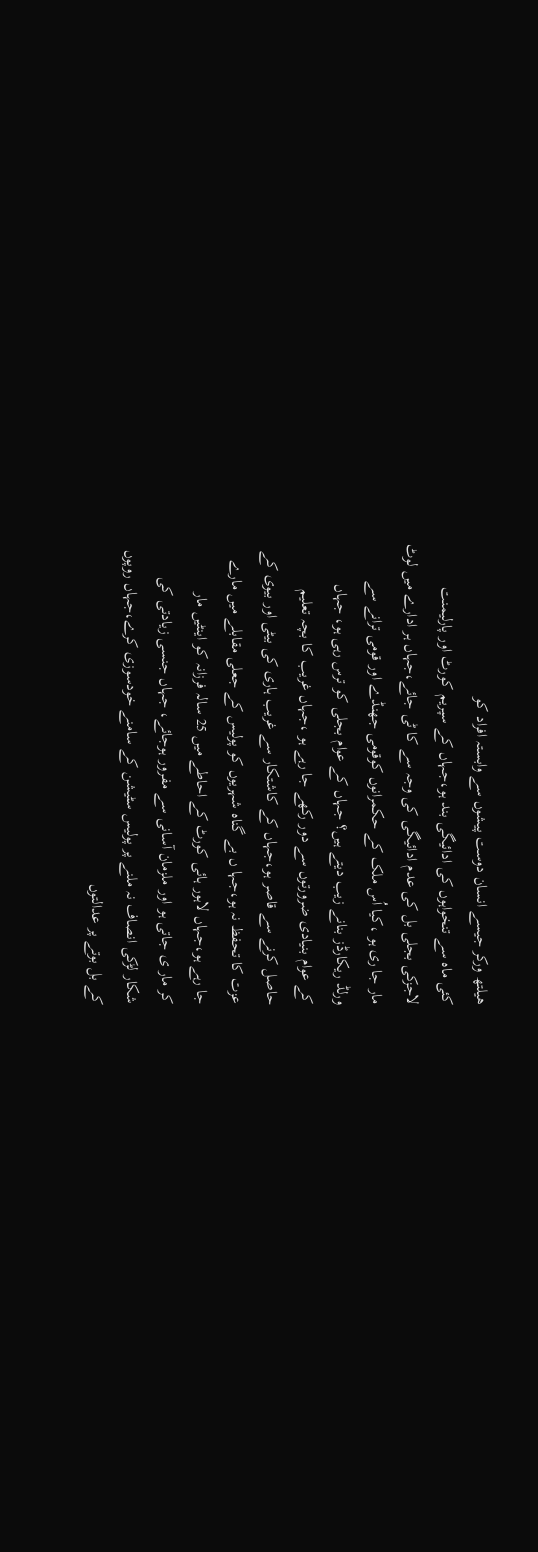ھیلتھ ورکر جیسے انسان دوست پیشوں سے وابستہ افراد کو
کئی ماہ سے تنخواہوں کی ادائیگی بند ہو،جہاں کے سپریم کورٹ اور پارلیمنت
لاجزکی بجلی بل کی عدم ادائیگی کی وجہ سے کا ٹی جائے،جہاں ہر ادارے میں لوٹ
مار جا ری ہو ،کیا اُس ملک کے حکمرانوں کوقومی جھنڈے اور قومی ترانے سے
ورلڈ ریکارڈز بنانے زیب دیتے ہیں؟ جہاں کے عوام بجلی کو ترس رہی ہو، جہاں
کے عوام بنیادی ضرورتوں سے دور رکھے جا رہے ہو ،جہاں غریب کا بچہ تعلیم
حاصل کرنے سے قاصر ہو،جہاں کے کاشتکار سے غریب ہاری کی بیٹی اور بیوی کے
عزت کا تحفظ نہ ہو،جہا ں بے گناہ شہریوں کو پولیس کے جعلی مقابلے میں مارے
جا رہے ہو،جہاں لاہور ہائی کورٹ کے احاطے میں 25 سالہ فرزانہ کو اینٹیں مار
کر مار ی جاتی ہو اور ملزمان آسانی سے مفرور ہوجائے، جہاں جنسی زیادتی کی
شکار لڑکی انصاف نہ ملنے پر پولیس سٹیشن کے سامنے خودسوزی کرے،جہاں روپوں
کے بل بوتے پر عدالتوں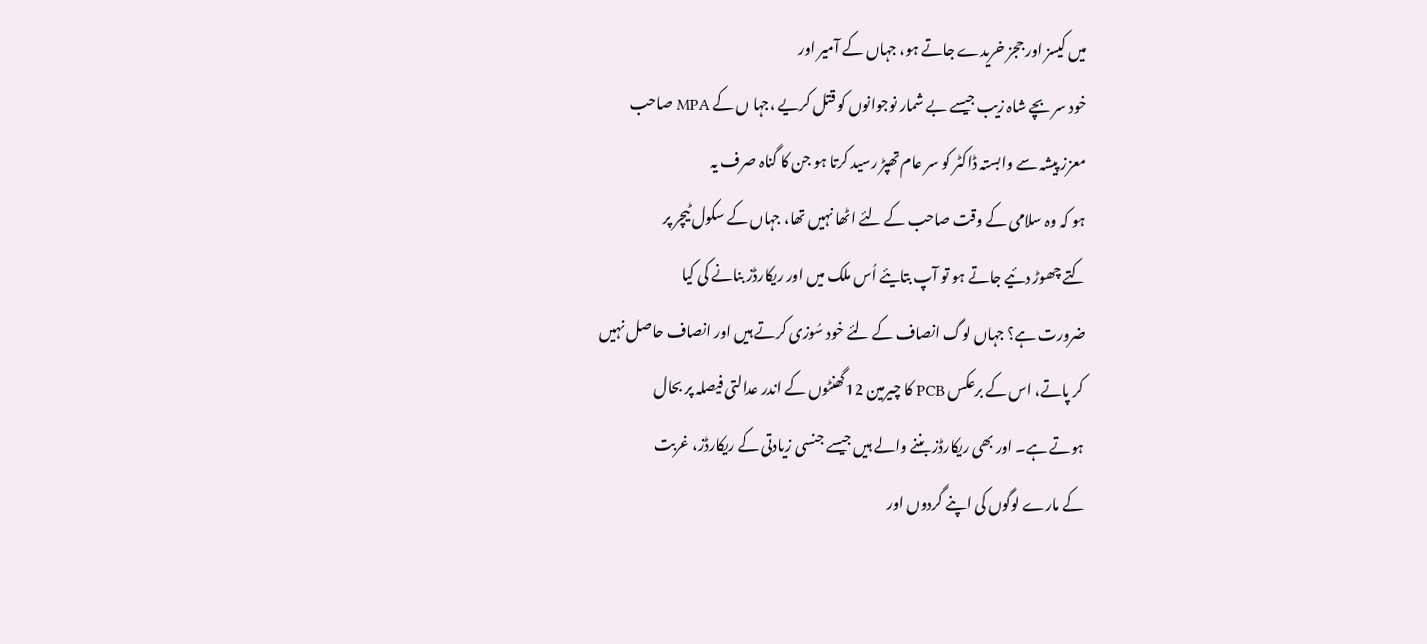میں کیسز اور ججز خریدے جاتے ہو، جہاں کے آمیر اور
خود سر بچے شاہ زیب جیسے بے شمار نوجوانوں کو قتل کریے ،جہا ں کے MPA صاحب
معزز پیشہ سے وابستہ ڈاکٹر کو سر عام تھپڑ رسید کرتا ہو جن کا گناہ صرف یہ
ہو کہ وہ سلامی کے وقت صاحب کے لئے اٹھا نہیں تھا، جہاں کے سکول ٹیچر پر
کتے چھوڑ دئیے جاتے ہو تو آپ بتایئے اُس ملک میں اور ریکارڈز بنانے کی کیا
ضرورت ہے؟ جہاں لوگ انصاف کے لئے خود سُوزی کرتے ہیں اور انصاف حاصل نہیں
کر پاتے، اس کے برعکس PCB کا چیرمین 12گھنٹوں کے اندر عدالتی فیصلہ پر بحال
ہوتے ہے۔ اور بھی ریکارڈز بننے والے ہیں جیسے جنسی زیادتی کے ریکارڈز، غربت
کے مارے لوگوں کی اپنے گردوں اور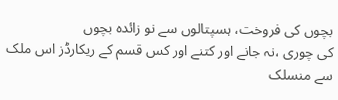بچوں کی فروخت، ہسپتالوں سے نو زائدہ بچوں
کی چوری ،نہ جانے اور کتنے اور کس قسم کے ریکارڈز اس ملک سے منسلک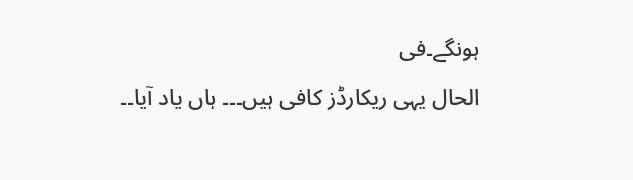ہونگے۔فی
الحال یہی ریکارڈز کافی ہیں۔۔۔ ہاں یاد آیا۔۔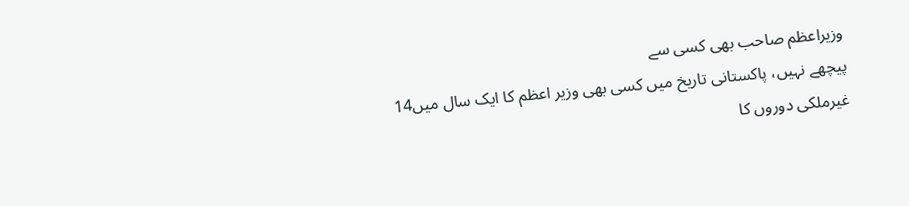وزیراعظم صاحب بھی کسی سے
پیچھے نہیں، پاکستانی تاریخ میں کسی بھی وزیر اعظم کا ایک سال میں14
غیرملکی دوروں کا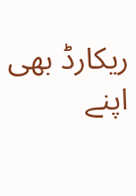ریکارڈ بھی اپنے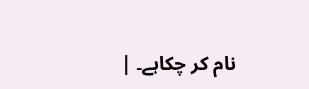نام کر چکاہے۔ |